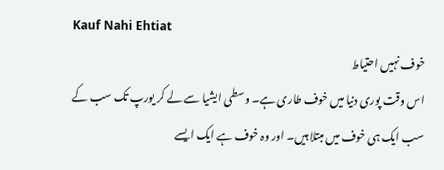Kauf Nahi Ehtiat
خوف نہیں احتیاط
اس وقت پوری دنیا میں خوف طاری ہے۔ وسطی ایشیا سے لے کر یورپ تک سب کے سب ایک ہی خوف میں مبتلا ہیں۔ اور وہ خوف ہے ایک ایسے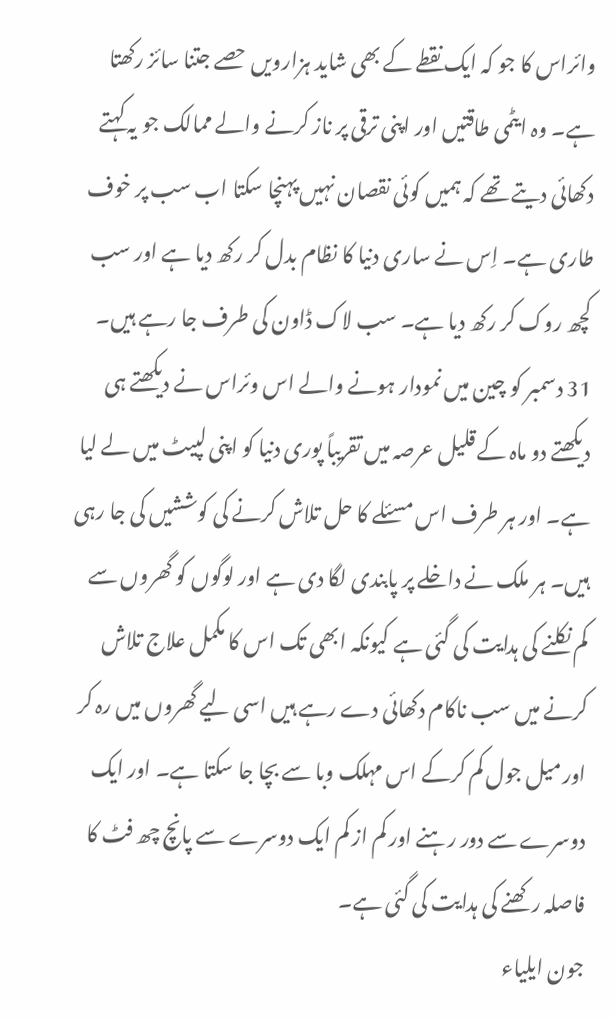وائراس کا جو کہ ایک نقطے کے بھی شاید ہزارویں حصے جتنا سائز رکھتا ہے۔ وہ ایٹمی طاقتیں اور اپنی ترقی پر ناز کرنے والے ممالک جو یہ کہتے دکھائی دیتے تھے کہ ہمیں کوئی نقصان نہیں پہنچا سکتا اب سب پر خوف طاری ہے۔ اِس نے ساری دنیا کا نظام بدل کر رکھ دیا ہے اور سب کچھ روک کر رکھ دیا ہے۔ سب لاک ڈاون کی طرف جا رہے ہیں۔
31 دسمبر کو چین میں نمودار ہونے والے اس وئراس نے دیکھتے ہی دیکھتے دو ماہ کے قلیل عرصہ میں تقریباً پوری دنیا کو اپنی لپیٹ میں لے لیا ہے۔ اور ہر طرف اس مسئلے کا حل تلاش کرنے کی کوششیں کی جا رہی ہیں۔ ہر ملک نے داخلے پر پابندی لگا دی ہے اور لوگوں کو گھروں سے کم نکلنے کی ہدایت کی گئی ہے کیونکہ ابھی تک اس کا مکمل علاج تلاش کرنے میں سب ناکام دکھائی دے رہے ہیں اسی لیے گھروں میں رہ کر اور میل جول کم کرکے اس مہلک وبا سے بچا جا سکتا ہے۔ اور ایک دوسرے سے دور رہنے اور کم از کم ایک دوسرے سے پانچ چھ فٹ کا فاصلہ رکھنے کی ہدایت کی گئی ہے۔
جون ایلیاء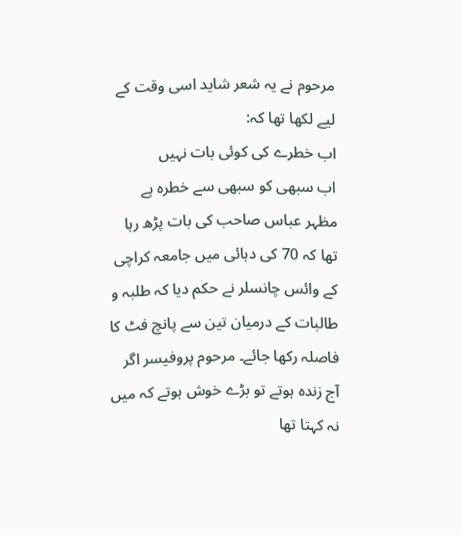مرحوم نے یہ شعر شاید اسی وقت کے لیے لکھا تھا کہ:
اب خطرے کی کوئی بات نہیں
اب سبھی کو سبھی سے خطرہ ہے
مظہر عباس صاحب کی بات پڑھ رہا تھا کہ 70 کی دہائی میں جامعہ کراچی کے وائس چانسلر نے حکم دیا کہ طلبہ و طالبات کے درمیان تین سے پانچ فٹ کا فاصلہ رکھا جائے۔ مرحوم پروفیسر اگر آج زندہ ہوتے تو بڑے خوش ہوتے کہ میں نہ کہتا تھا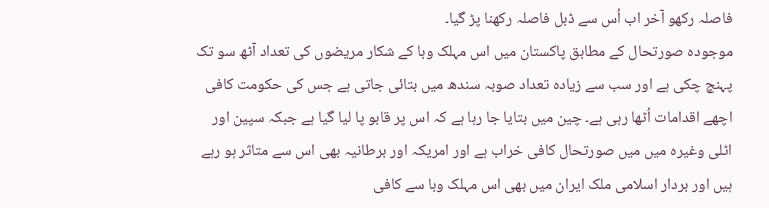فاصلہ رکھو آخر اب اُس سے ڈبل فاصلہ رکھنا پڑ گیا۔
موجودہ صورتحال کے مطابق پاکستان میں اس مہلک وبا کے شکار مریضوں کی تعداد آٹھ سو تک پہنچ چکی ہے اور سب سے زیادہ تعداد صوبہ سندھ میں بتائی جاتی ہے جس کی حکومت کافی اچھے اقدامات اُٹھا رہی ہے۔ چین میں بتایا جا رہا ہے کہ اس پر قابو پا لیا گیا ہے جبکہ سپین اور اٹلی وغیرہ میں میں صورتحال کافی خراب ہے اور امریکہ اور برطانیہ بھی اس سے متاثر ہو رہے ہیں اور بردار اسلامی ملک ایران میں بھی اس مہلک وبا سے کافی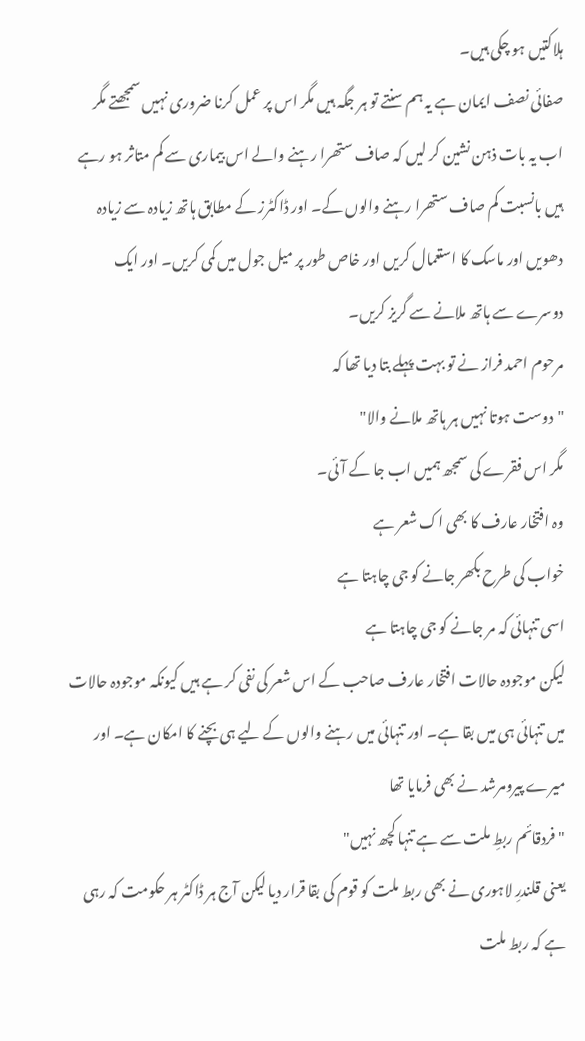ہلاکتیں ہو چکی ہیں۔
صفائی نصف ایمان ہے یہ ہم سنتے تو ہر جگہ ہیں مگر اس پر عمل کرنا ضروری نہیں سمجھتے مگر اب یہ بات ذہن نشین کر لیں کہ صاف ستھرا رہنے والے اس بیماری سے کم متاثر ہو رہے ہیں بانسبت کم صاف ستھرا رہنے والوں کے۔ اور ڈاکٹرز کے مطابق ہاتھ زیادہ سے زیادہ دھویں اور ماسک کا استعمال کریں اور خاص طور پر میل جول میں کمی کریں۔ اور ایک دوسرے سے ہاتھ ملانے سے گریز کریں۔
مرحوم احمد فراز نے تو بہت پہلے بتا دیا تھا کہ
"دوست ہوتا نہیں ہر ہاتھ ملانے والا"
مگر اس فقرے کی سمجھ ہمیں اب جا کے آئی۔
وہ افتخار عارف کا بھی اک شعر ہے
خواب کی طرح بکھر جانے کو جی چاہتا ہے
اسی تنہائی کہ مر جانے کو جی چاہتا ہے
لیکن موجودہ حالات افتخار عارف صاحب کے اس شعر کی نفی کر ہے ہیں کیونکہ موجودہ حالات میں تنہائی ہی میں بقا ہے۔ اور تنہائی میں رہنے والوں کے لیے ہی بچنے کا امکان ہے۔ اور میرے پیرومرشد نے بھی فرمایا تھا
"فردقائم ربطِ ملت سے ہے تنہا کچھ نہیں"
یعنی قلندرِ لاہوری نے بھی ربط ملت کو قوم کی بقا قرار دیا لیکن آج ہر ڈاکٹر ہر حکومت کہ رہی ہے کہ ربط ملت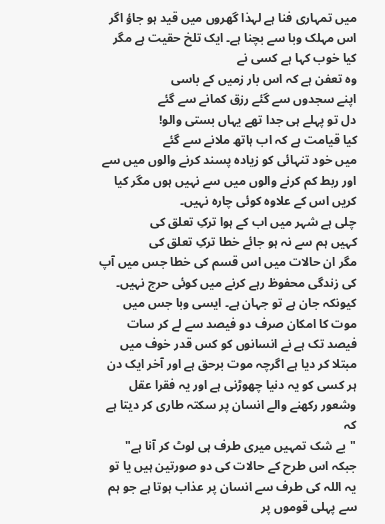میں تمہاری فنا ہے لہذا گھروں میں قید ہو جاؤ اگر اس مہلک وبا سے بچنا ہے۔ ایک تلخ حقیت ہے مگر کیا خوب کہا ہے کسی نے
وہ تعفن ہے کہ اس بار زمیں کے باسی
اپنے سجدوں سے گئے رزق کمانے سے گئے
دل تو پہلے ہی جدا تھے یہاں بستی والو!
کیا قیامت ہے کہ اب ہاتھ ملانے سے گئے
میں خود تنہائی کو زیادہ پسند کرنے والوں میں سے اور ربط کم کرنے والوں میں سے نہیں ہوں مگر کیا کریں اس کے علاوہ کوئی چارہ نہیں۔
چلی ہے شہر میں اب کے ہوا ترکِ تعلق کی
کہیں ہم سے نہ ہو جائے خطا ترکِ تعلق کی
مگر ان حالات میں اس قسم کی خطا جس میں آپ کی زندگی محفوظ رہے کرنے میں کوئی حرج نہیں۔ کیونکہ جان ہے تو جہان ہے۔ ایسی وبا جس میں موت کا امکان صرف دو فیصد سے لے کر سات فیصد تک ہے نے انسانوں کو کس قدر خوف میں مبتلا کر دیا ہے اگرچہ موت برحق ہے اور آخر ایک دن ہر کسی کو یہ دنیا چھوڑنی ہے اور یہ فقرا عقل وشعور رکھنے والے انسان پر سکتہ طاری کر دیتا ہے کہ
"بے شک تمہیں میری طرف ہی لوٹ کر آنا ہے"
جبکہ اس طرح کے حالات کی دو صورتین ہیں یا تو یہ اللہ کی طرف سے انسان پر عذاب ہوتا ہے جو ہم سے پہلی قوموں پر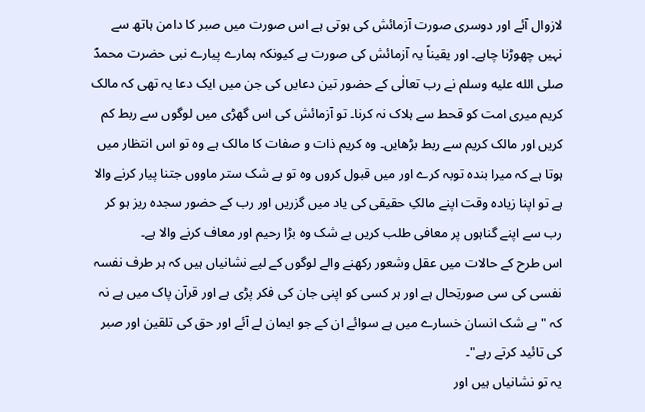لازوال آئے اور دوسری صورت آزمائش کی ہوتی ہے اس صورت میں صبر کا دامن ہاتھ سے نہیں چھوڑنا چاہے۔ اور یقیناً یہ آزمائش کی صورت ہے کیونکہ ہمارے پیارے نبی حضرت محمدؐ صلى الله عليه وسلم نے رب تعالٰی کے حضور تین دعایں کی جن میں ایک دعا یہ تھی کہ مالک کریم میری امت کو قحط سے ہلاک نہ کرنا۔ تو آزمائش کی اس گھڑی میں لوگوں سے ربط کم کریں اور مالک کریم سے ربط بڑھایں۔ وہ کریم ذات و صفات کا مالک ہے وہ تو اس انتظار میں ہوتا ہے کہ میرا بندہ توبہ کرے اور میں قبول کروں وہ تو بے شک ستر ماووں جتنا پیار کرنے والا ہے تو اپنا زیادہ وقت اپنے مالکِ حقیقی کی یاد میں گزریں اور رب کے حضور سجدہ ریز ہو کر رب سے اپنے گناہوں پر معافی طلب کریں بے شک وہ بڑا رحیم اور معاف کرنے والا ہے۔
اس طرح کے حالات میں عقل وشعور رکھنے والے لوگوں کے لیے نشانیاں ہیں کہ ہر طرف نفسہ نفسی کی سی صورتِحال ہے اور ہر کسی کو اپنی جان کی فکر پڑی ہے اور قرآن پاک میں ہے نہ کہ "بے شک انسان خسارے میں ہے سوائے ان کے جو ایمان لے آئے اور حق کی تلقین اور صبر کی تائید کرتے رہے"۔
یہ تو نشانیاں ہیں اور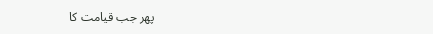پھر جب قیامت کا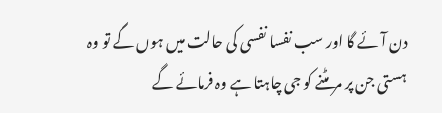دن آئے گا اور سب نفسا نفسی کی حالت میں ہوں گے تو وہ ہستی جن پر مر مٹنے کو جی چاہتا ہے وہ فرمائے گے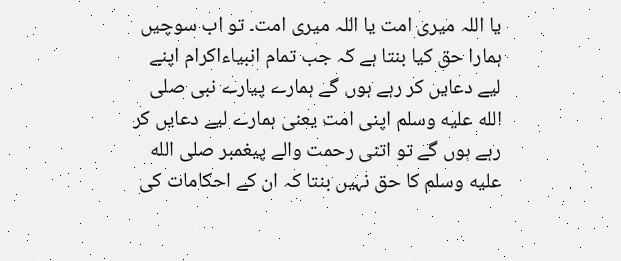یا اللہ میری امت یا اللہ میری امت۔ تو اب سوچیں ہمارا حق کیا بنتا ہے کہ جب تمام انبیاءاکرام اپنے لیے دعایں کر رہے ہوں گے ہمارے پیارے نبی صلى الله عليه وسلم اپنی امت یعنی ہمارے لیے دعایں کر رہے ہوں گے تو اتنی رحمت والے پیغمبر صلى الله عليه وسلم کا حق نہیں بنتا کہ ان کے احکامات کی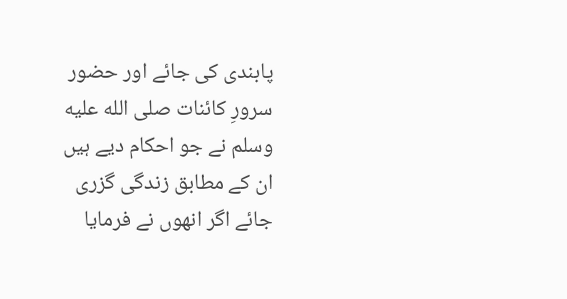پابندی کی جائے اور حضور سرورِ کائنات صلى الله عليه وسلم نے جو احکام دیے ہیں ان کے مطابق زندگی گزری جائے اگر انھوں نے فرمایا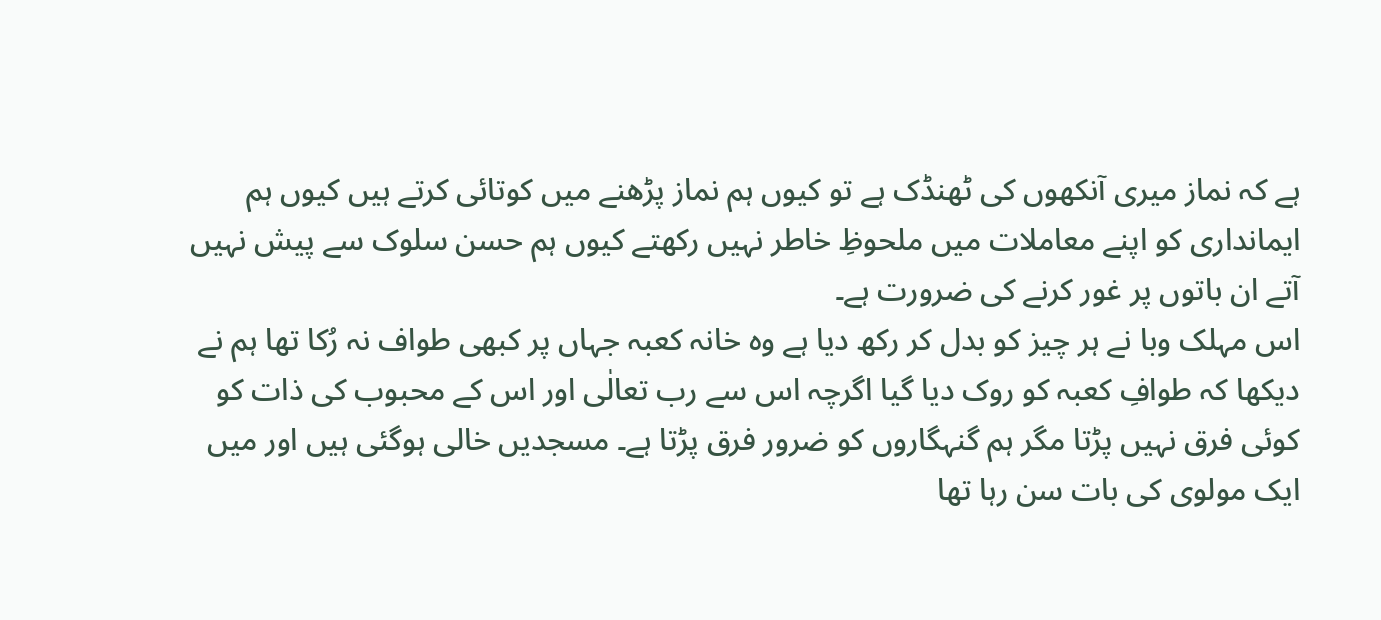ہے کہ نماز میری آنکھوں کی ٹھنڈک ہے تو کیوں ہم نماز پڑھنے میں کوتائی کرتے ہیں کیوں ہم ایمانداری کو اپنے معاملات میں ملحوظِ خاطر نہیں رکھتے کیوں ہم حسن سلوک سے پیش نہیں آتے ان باتوں پر غور کرنے کی ضرورت ہے۔
اس مہلک وبا نے ہر چیز کو بدل کر رکھ دیا ہے وہ خانہ کعبہ جہاں پر کبھی طواف نہ رُکا تھا ہم نے دیکھا کہ طوافِ کعبہ کو روک دیا گیا اگرچہ اس سے رب تعالٰی اور اس کے محبوب کی ذات کو کوئی فرق نہیں پڑتا مگر ہم گنہگاروں کو ضرور فرق پڑتا ہے۔ مسجدیں خالی ہوگئی ہیں اور میں ایک مولوی کی بات سن رہا تھا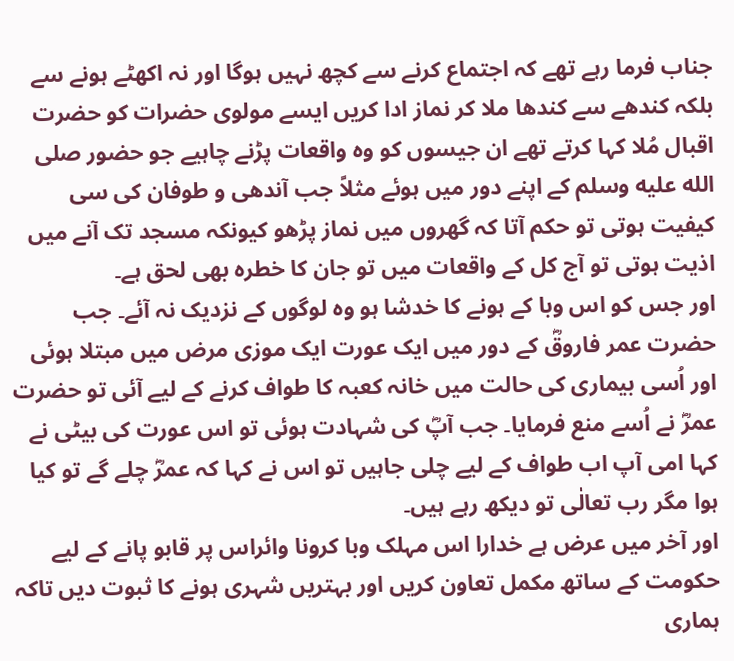جناب فرما رہے تھے کہ اجتماع کرنے سے کچھ نہیں ہوگا اور نہ اکھٹے ہونے سے بلکہ کندھے سے کندھا ملا کر نماز ادا کریں ایسے مولوی حضرات کو حضرت اقبال مُلا کہا کرتے تھے ان جیسوں کو وہ واقعات پڑنے چاہیے جو حضور صلى الله عليه وسلم کے اپنے دور میں ہوئے مثلاً جب آندھی و طوفان کی سی کیفیت ہوتی تو حکم آتا کہ گھروں میں نماز پڑھو کیونکہ مسجد تک آنے میں اذیت ہوتی تو آج کل کے واقعات میں تو جان کا خطرہ بھی لحق ہے۔
اور جس کو اس وبا کے ہونے کا خدشا ہو وہ لوگوں کے نزدیک نہ آئے۔ جب حضرت عمر فاروقؓ کے دور میں ایک عورت ایک موزی مرض میں مبتلا ہوئی اور اُسی بیماری کی حالت میں خانہ کعبہ کا طواف کرنے کے لیے آئی تو حضرت عمرؓ نے اُسے منع فرمایا۔ جب آپؓ کی شہادت ہوئی تو اس عورت کی بیٹی نے کہا امی آپ اب طواف کے لیے چلی جاہیں تو اس نے کہا کہ عمرؓ چلے گے تو کیا ہوا مگر رب تعالٰی تو دیکھ رہے ہیں۔
اور آخر میں عرض ہے خدارا اس مہلک وبا کرونا وائراس پر قابو پانے کے لیے حکومت کے ساتھ مکمل تعاون کریں اور بہتریں شہری ہونے کا ثبوت دیں تاکہ ہماری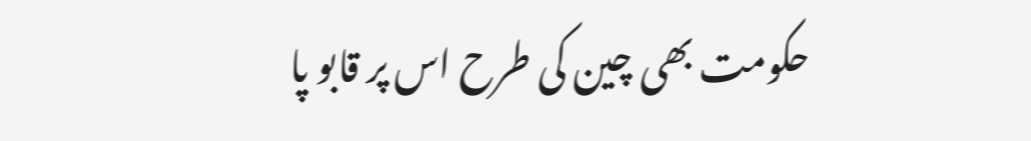حکومت بھی چین کی طرح اس پر قابو پا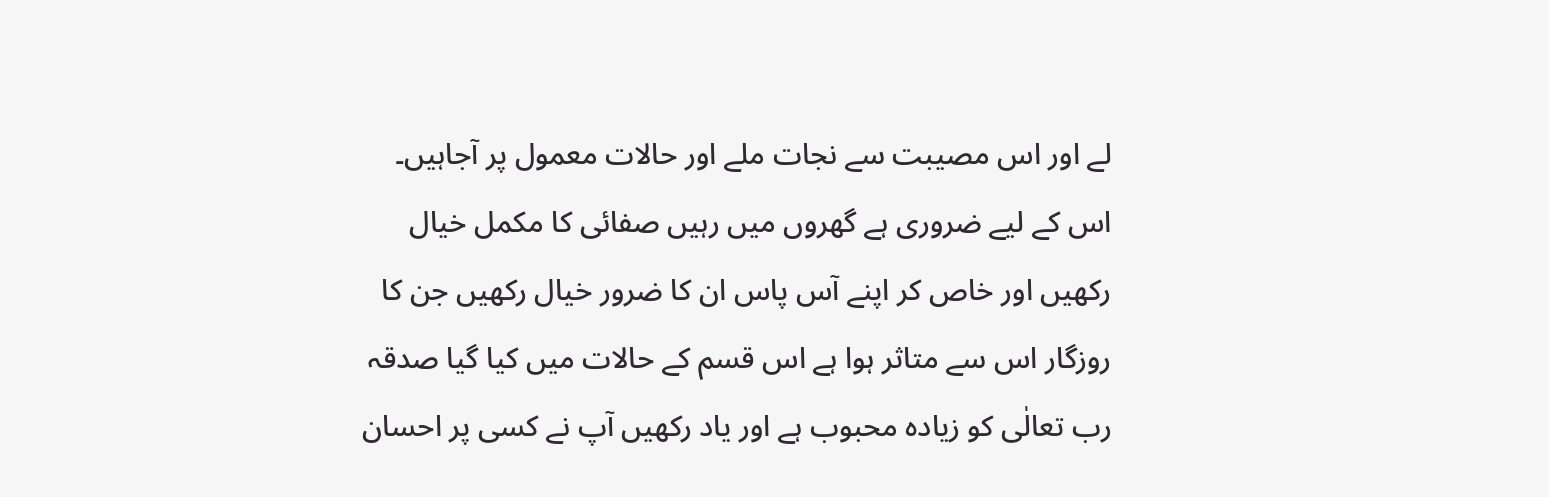لے اور اس مصیبت سے نجات ملے اور حالات معمول پر آجاہیں۔ اس کے لیے ضروری ہے گھروں میں رہیں صفائی کا مکمل خیال رکھیں اور خاص کر اپنے آس پاس ان کا ضرور خیال رکھیں جن کا روزگار اس سے متاثر ہوا ہے اس قسم کے حالات میں کیا گیا صدقہ رب تعالٰی کو زیادہ محبوب ہے اور یاد رکھیں آپ نے کسی پر احسان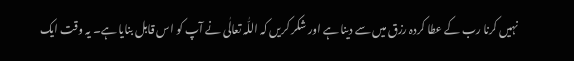نہیں کرنا رب کے عطا کردہ رزق میں سے دینا ہے اور شکر کریں کہ اللّٰہ تعالٰی نے آپ کو اس قابل بنایا ہے۔ یہ وقت ایک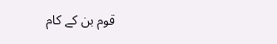قوم بن کے کام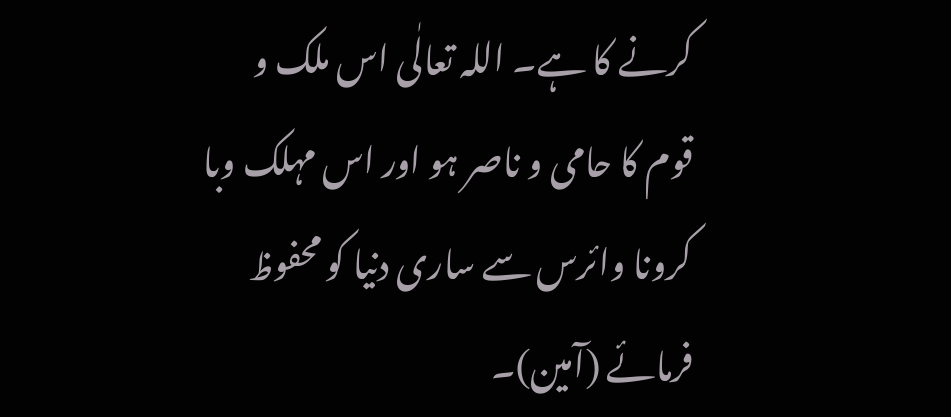کرنے کا ہے۔ اللہ تعالٰی اس ملک و قوم کا حامی و ناصر ہو اور اس مہلک وبا کرونا وائرس سے ساری دنیا کو محفوظ فرمائے (آمین)۔